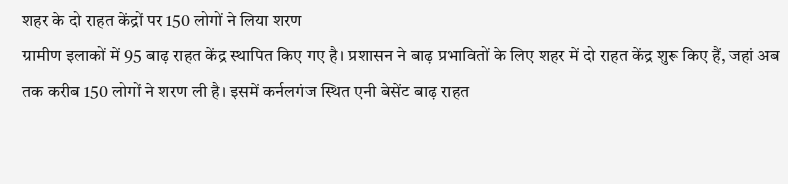शहर के दो राहत केंद्रों पर 150 लोगों ने लिया शरण
ग्रामीण इलाकों में 95 बाढ़ राहत केंद्र स्थापित किए गए है। प्रशासन ने बाढ़ प्रभावितों के लिए शहर में दो राहत केंद्र शुरू किए हैं, जहां अब तक करीब 150 लोगों ने शरण ली है। इसमें कर्नलगंज स्थित एनी बेसेंट बाढ़ राहत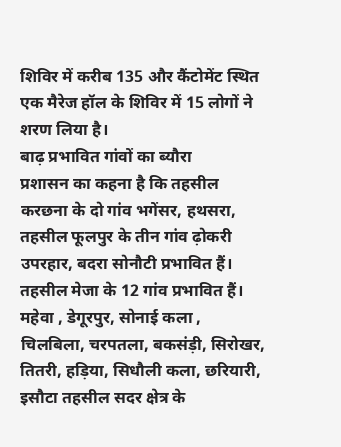शिविर में करीब 135 और कैंटोमेंट स्थित एक मैरेज हॉल के शिविर में 15 लोगों ने शरण लिया है।
बाढ़ प्रभावित गांवों का ब्यौरा
प्रशासन का कहना है कि तहसील करछना के दो गांव भगेंसर, हथसरा, तहसील फूलपुर के तीन गांव ढ़ोकरी उपरहार, बदरा सोनौटी प्रभावित हैं। तहसील मेजा के 12 गांव प्रभावित हैं। महेवा , डेगूरपुर, सोनाई कला , चिलबिला, चरपतला, बकसंड़ी, सिरोखर, तितरी, हड़िया, सिधौली कला, छरियारी, इसौटा तहसील सदर क्षेत्र के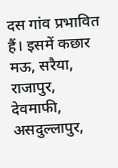दस गांव प्रभावित हैं। इसमें कछार मऊ, सरैया, राजापुर, देवमाफी, असदुल्लापुर,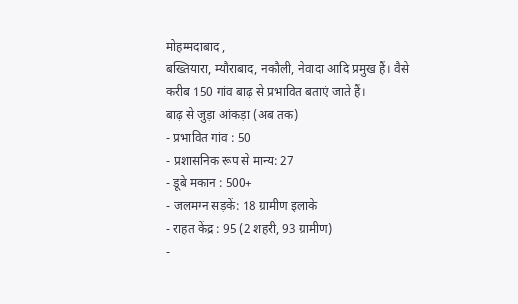मोहम्मदाबाद ,
बख्तियारा, म्यौराबाद, नकौली, नेवादा आदि प्रमुख हैं। वैसे करीब 150 गांव बाढ़ से प्रभावित बताएं जाते हैं।
बाढ़ से जुड़ा आंकड़ा (अब तक)
- प्रभावित गांव : 50
- प्रशासनिक रूप से मान्य: 27
- डूबे मकान : 500+
- जलमग्न सड़कें: 18 ग्रामीण इलाके
- राहत केंद्र : 95 (2 शहरी, 93 ग्रामीण)
-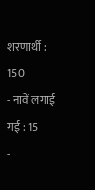शरणार्थी : 150
- नावें लगाई गई : 15
-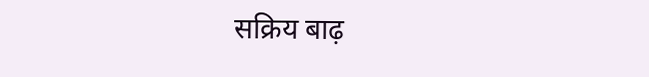सक्रिय बाढ़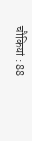चौकियां : 88